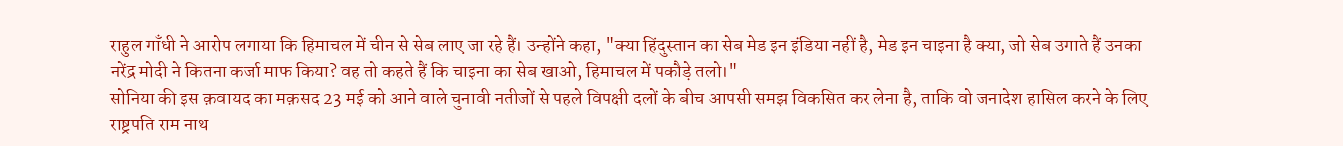राहुल गाँधी ने आरोप लगाया कि हिमाचल में चीन से सेब लाए जा रहे हैं। उन्होंने कहा, "क्या हिंदुस्तान का सेब मेड इन इंडिया नहीं है, मेड इन चाइना है क्या, जो सेब उगाते हैं उनका नरेंद्र मोदी ने कितना कर्जा माफ किया? वह तो कहते हैं कि चाइना का सेब खाओ, हिमाचल में पकौड़े तलो।"
सोनिया की इस क़वायद का मक़सद 23 मई को आने वाले चुनावी नतीजों से पहले विपक्षी दलों के बीच आपसी समझ विकसित कर लेना है, ताकि वो जनादेश हासिल करने के लिए राष्ट्रपति राम नाथ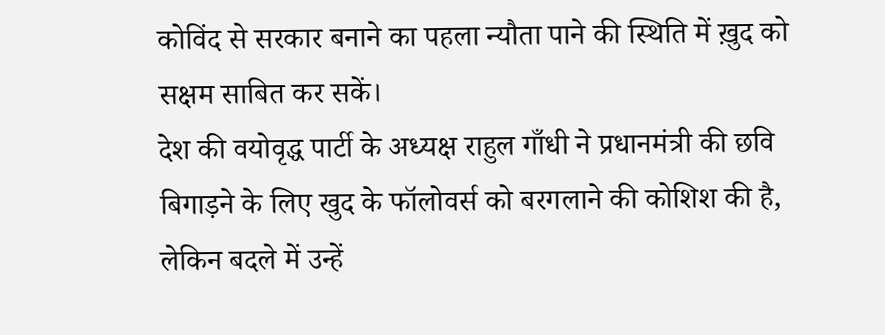कोविंद से सरकार बनाने का पहला न्यौता पाने की स्थिति में ख़ुद को सक्षम साबित कर सकें।
देश की वयोवृद्ध पार्टी के अध्यक्ष राहुल गाँधी ने प्रधानमंत्री की छवि बिगाड़ने के लिए खुद के फॉलोवर्स को बरगलाने की कोशिश की है, लेकिन बदले में उन्हें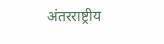अंतरराष्ट्रीय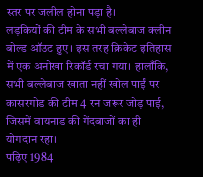स्तर पर जलील होना पड़ा है।
लड़कियों की टीम के सभी बल्लेबाज क्लीन बोल्ड ऑउट हुए। इस तरह क्रिकेट इतिहास में एक अनोखा रिकॉर्ड रचा गया। हालाँकि, सभी बल्लेबाज खाता नहीं खोल पाईं पर कासरगोड की टीम 4 रन जरूर जोड़ पाई, जिसमें वायनाड की गेंदबाजों का ही योगदान रहा।
पढ़िए 1984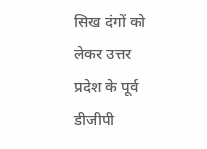सिख दंगों को लेकर उत्तर प्रदेश के पूर्व डीजीपी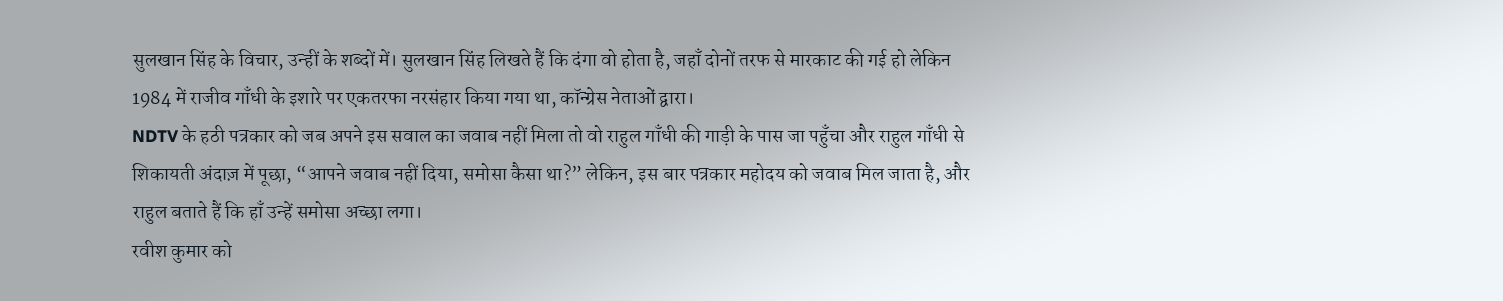सुलखान सिंह के विचार, उन्हीं के शब्दों में। सुलखान सिंह लिखते हैं कि दंगा वो होता है, जहाँ दोनों तरफ से मारकाट की गई हो लेकिन 1984 में राजीव गाँधी के इशारे पर एकतरफा नरसंहार किया गया था, कॉन्ग्रेस नेताओं द्वारा।
NDTV के हठी पत्रकार को जब अपने इस सवाल का जवाब नहीं मिला तो वो राहुल गाँधी की गाड़ी के पास जा पहुँचा और राहुल गाँधी से शिकायती अंदाज़ में पूछा, “आपने जवाब नहीं दिया, समोसा कैसा था?” लेकिन, इस बार पत्रकार महोदय को जवाब मिल जाता है, और राहुल बताते हैं कि हाँ उन्हें समोसा अच्छा लगा।
रवीश कुमार को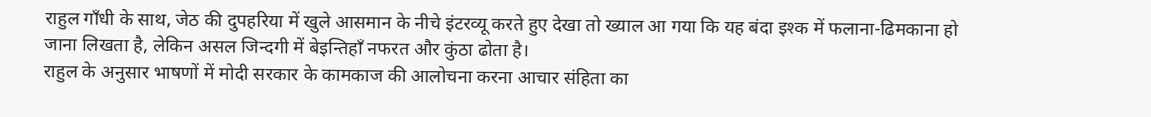राहुल गाँधी के साथ, जेठ की दुपहरिया में खुले आसमान के नीचे इंटरव्यू करते हुए देखा तो ख्याल आ गया कि यह बंदा इश्क में फलाना-ढिमकाना हो जाना लिखता है, लेकिन असल जिन्दगी में बेइन्तिहाँ नफरत और कुंठा ढोता है।
राहुल के अनुसार भाषणों में मोदी सरकार के कामकाज की आलोचना करना आचार संहिता का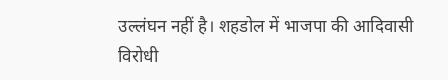उल्लंघन नहीं है। शहडोल में भाजपा की आदिवासी विरोधी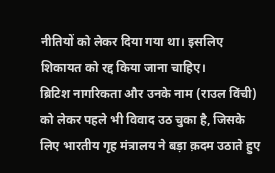नीतियों को लेकर दिया गया था। इसलिए शिकायत को रद्द किया जाना चाहिए।
ब्रिटिश नागरिकता और उनके नाम (राउल विंची) को लेकर पहले भी विवाद उठ चुका है, जिसके लिए भारतीय गृह मंत्रालय ने बड़ा क़दम उठाते हुए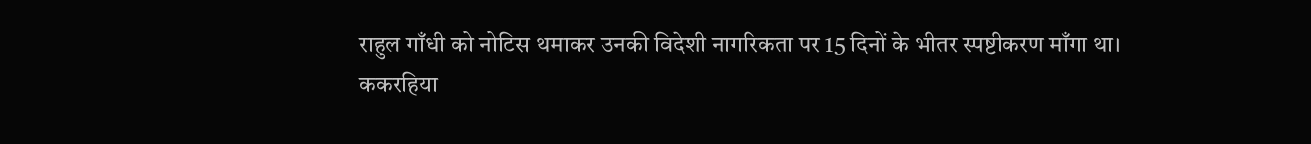राहुल गाँधी को नोटिस थमाकर उनकी विदेशी नागरिकता पर 15 दिनों के भीतर स्पष्टीकरण माँगा था।
ककरहिया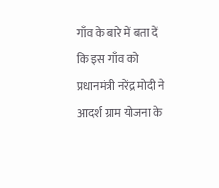गाँव के बारे में बता दें कि इस गाँव को प्रधानमंत्री नरेंद्र मोदी ने आदर्श ग्राम योजना के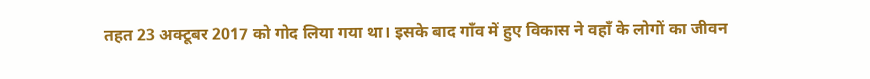तहत 23 अक्टूबर 2017 को गोद लिया गया था। इसके बाद गाँव में हुए विकास ने वहाँ के लोगों का जीवन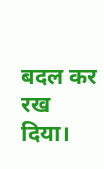बदल कर रख दिया।